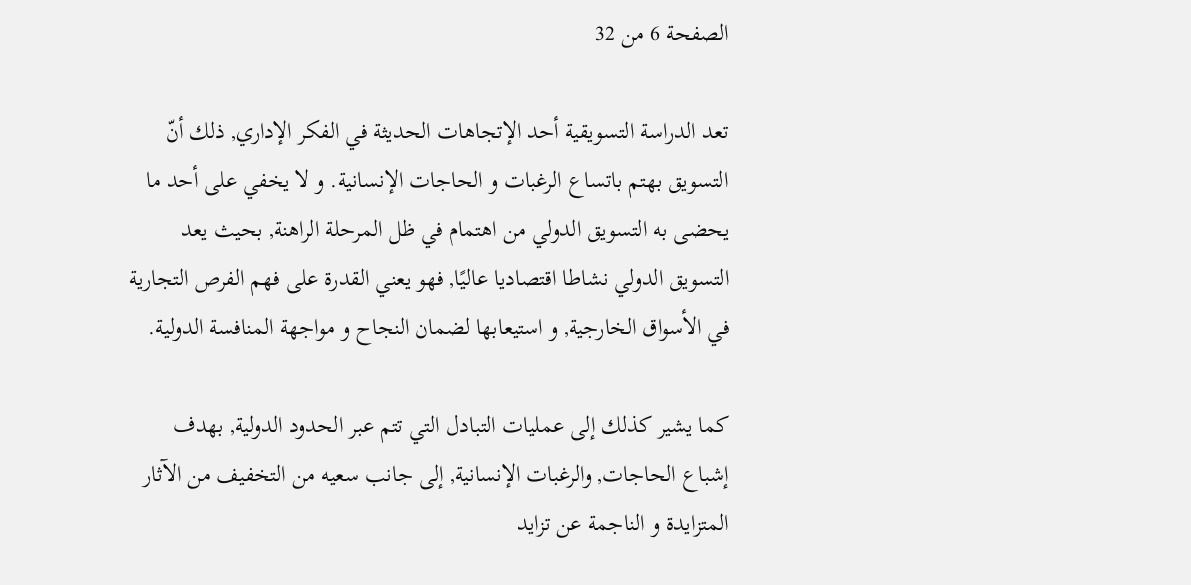الصفحة 6 من 32

تعد الدراسة التسويقية أحد الإتجاهات الحديثة في الفكر الإداري, ذلك أنّ التسويق بهتم باتساع الرغبات و الحاجات الإنسانية. و لا يخفي على أحد ما يحضى به التسويق الدولي من اهتمام في ظل المرحلة الراهنة, بحيث يعد التسويق الدولي نشاطا اقتصاديا عاليًا, فهو يعني القدرة على فهم الفرص التجارية في الأسواق الخارجية, و استيعابها لضمان النجاح و مواجهة المنافسة الدولية.

كما يشير كذلك إلى عمليات التبادل التي تتم عبر الحدود الدولية, بهدف إشباع الحاجات, والرغبات الإنسانية, إلى جانب سعيه من التخفيف من الآثار المتزايدة و الناجمة عن تزايد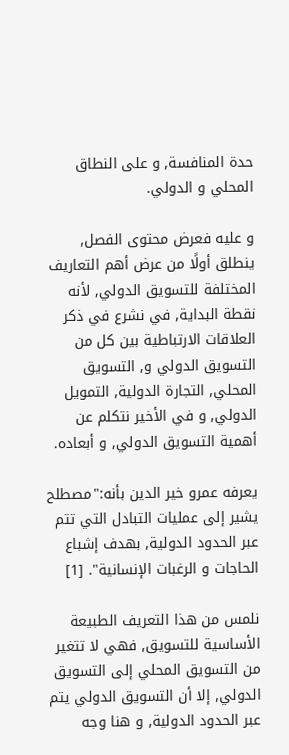حدة المنافسة, و على النطاق المحلي و الدولي.

و عليه فعرض محتوى الفصل, ينطلق أولًا من عرض أهم التعاريف المختلفة للتسويق الدولي, لأنه نقطة البداية, في نشرع في ذكر العلاقات الارتباطية بين كل من التسويق الدولي و, التسويق المحلي, التجارة الدولية, التمويل الدولي, و في الأخير نتكلم عن أهمية التسويق الدولي, و أبعاده.

يعرفه عمرو خير الدين بأنه:"مصطلح يشير إلى عمليات التبادل التي تتم عبر الحدود الدولية, بهدف إشباع الحاجات و الرغبات الإنسانية". [1]

نلمس من هذا التعريف الطبيعة الأساسية للتسويق, فهي لا تتغير من التسويق المحلي إلى التسويق الدولي, إلا أن التسويق الدولي يتم عبر الحدود الدولية, و هنا وجه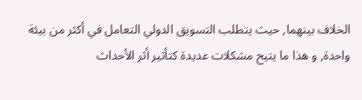الخلاف بينهما, حيث يتطلب التسويق الدولي التعامل في أكثر من بيئة واحدة, و هذا ما يتيح مشكلات عديدة كتأثير أثر الأحداث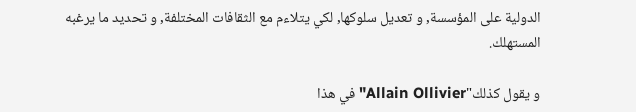الدولية على المؤسسة, و تعديل سلوكها, لكي يتلاءم مع الثقافات المختلفة, و تحديد ما يرغبه المستهلك.

و يقول كذلك"Allain Ollivier"في هذا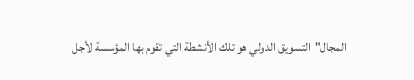المجال"التسويق الدولي هو تلك الأنشطة التي تقوم بها المؤسسة لأجل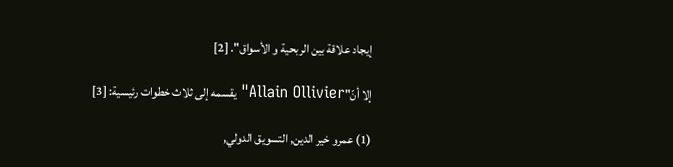إيجاد علاقة بين الربحية و الأسواق". [2]

إلا أنّ"Allain Ollivier"يقسمه إلى ثلاث خطوات رئيسية: [3]

(1) عمرو خير الدين, التسويق الدولي,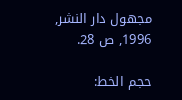مجهول دار النشر, 1996, ص 28.

حجم الخط: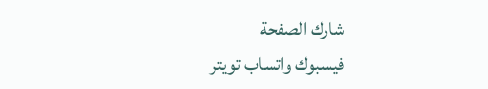شارك الصفحة
فيسبوك واتساب تويتر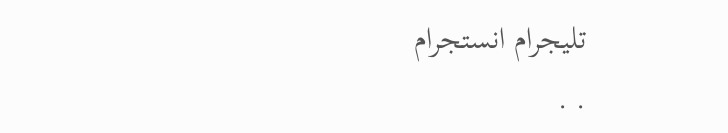تليجرام انستجرام
. .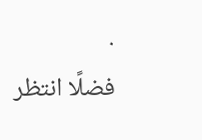.
فضلًا انتظر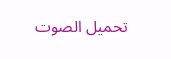تحميل الصوت